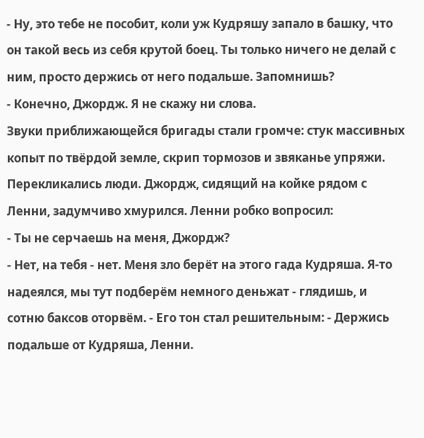- Ну, это тебе не пособит, коли уж Кудряшу запало в башку, что он такой весь из себя крутой боец. Ты только ничего не делай с ним, просто держись от него подальше. Запомнишь?
- Конечно, Джордж. Я не скажу ни слова.
Звуки приближающейся бригады стали громче: стук массивных копыт по твёрдой земле, скрип тормозов и звяканье упряжи. Перекликались люди. Джордж, сидящий на койке рядом с Ленни, задумчиво хмурился. Ленни робко вопросил:
- Ты не серчаешь на меня, Джордж?
- Нет, на тебя - нет. Меня зло берёт на этого гада Кудряша. Я‑то надеялся, мы тут подберём немного деньжат - глядишь, и сотню баксов оторвём. - Его тон стал решительным: - Держись подальше от Кудряша, Ленни.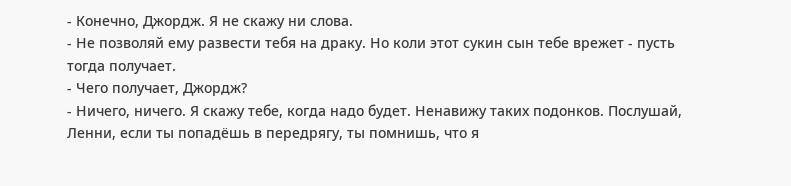- Конечно, Джордж. Я не скажу ни слова.
- Не позволяй ему развести тебя на драку. Но коли этот сукин сын тебе врежет - пусть тогда получает.
- Чего получает, Джордж?
- Ничего, ничего. Я скажу тебе, когда надо будет. Ненавижу таких подонков. Послушай, Ленни, если ты попадёшь в передрягу, ты помнишь, что я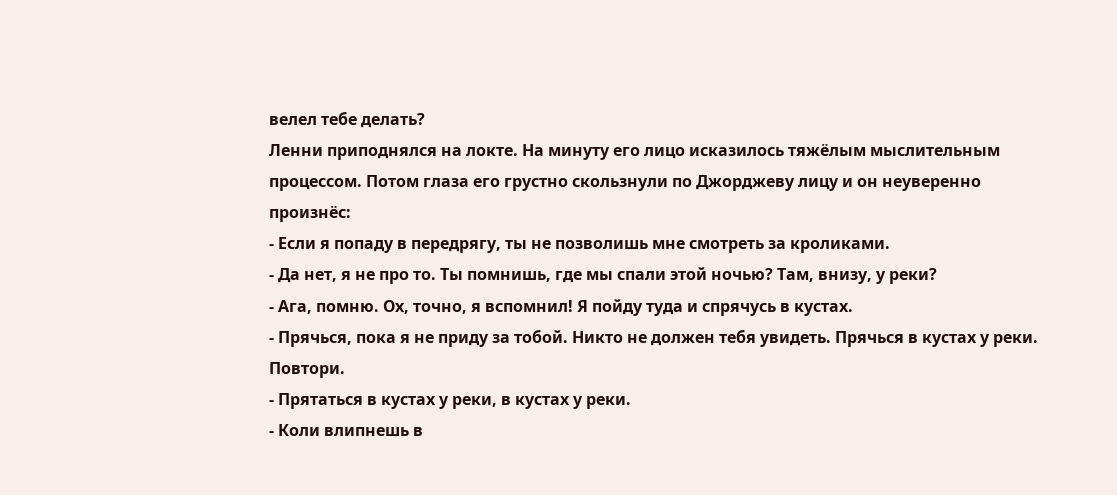велел тебе делать?
Ленни приподнялся на локте. На минуту его лицо исказилось тяжёлым мыслительным процессом. Потом глаза его грустно скользнули по Джорджеву лицу и он неуверенно произнёс:
- Если я попаду в передрягу, ты не позволишь мне смотреть за кроликами.
- Да нет, я не про то. Ты помнишь, где мы спали этой ночью? Там, внизу, у реки?
- Ага, помню. Ох, точно, я вспомнил! Я пойду туда и спрячусь в кустах.
- Прячься, пока я не приду за тобой. Никто не должен тебя увидеть. Прячься в кустах у реки. Повтори.
- Прятаться в кустах у реки, в кустах у реки.
- Коли влипнешь в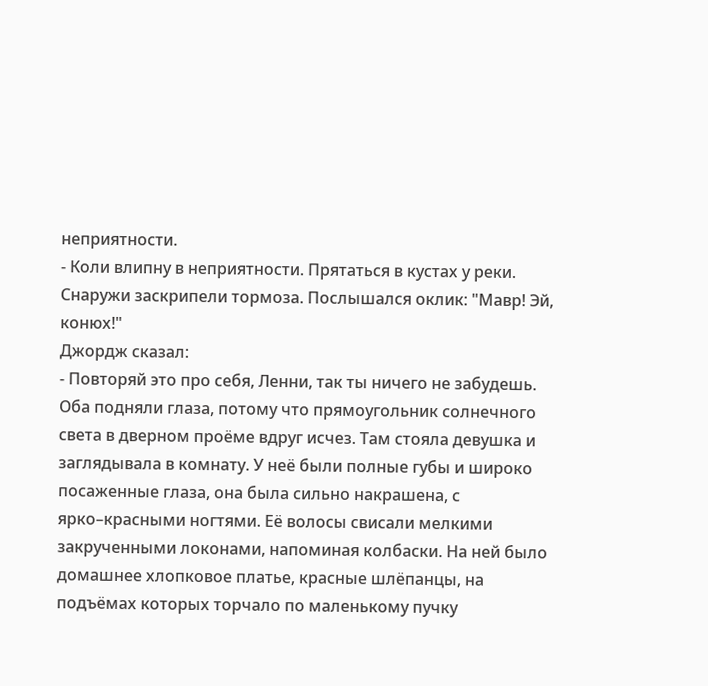неприятности.
- Коли влипну в неприятности. Прятаться в кустах у реки.
Снаружи заскрипели тормоза. Послышался оклик: "Мавр! Эй, конюх!"
Джордж сказал:
- Повторяй это про себя, Ленни, так ты ничего не забудешь.
Оба подняли глаза, потому что прямоугольник солнечного света в дверном проёме вдруг исчез. Там стояла девушка и заглядывала в комнату. У неё были полные губы и широко посаженные глаза, она была сильно накрашена, с ярко–красными ногтями. Её волосы свисали мелкими закрученными локонами, напоминая колбаски. На ней было домашнее хлопковое платье, красные шлёпанцы, на подъёмах которых торчало по маленькому пучку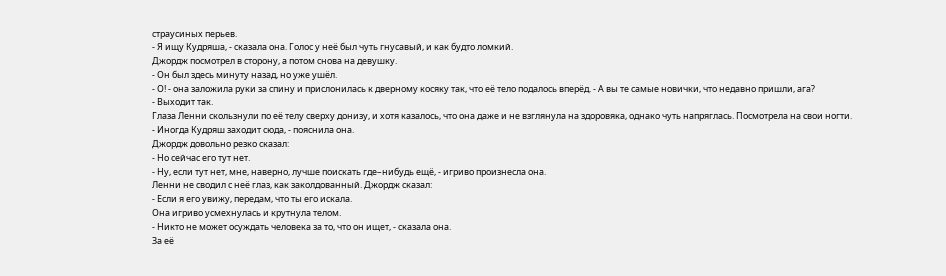страусиных перьев.
- Я ищу Кудряша, - сказала она. Голос у неё был чуть гнусавый, и как будто ломкий.
Джордж посмотрел в сторону, а потом снова на девушку.
- Он был здесь минуту назад, но уже ушёл.
- О! - она заложила руки за спину и прислонилась к дверному косяку так, что её тело подалось вперёд. - А вы те самые новички, что недавно пришли, ага?
- Выходит так.
Глаза Ленни скользнули по её телу сверху донизу, и хотя казалось, что она даже и не взглянула на здоровяка, однако чуть напряглась. Посмотрела на свои ногти.
- Иногда Кудряш заходит сюда, - пояснила она.
Джордж довольно резко сказал:
- Но сейчас его тут нет.
- Ну, если тут нет, мне, наверно, лучше поискать где–нибудь ещё, - игриво произнесла она.
Ленни не сводил с неё глаз, как заколдованный. Джордж сказал:
- Если я его увижу, передам, что ты его искала.
Она игриво усмехнулась и крутнула телом.
- Никто не может осуждать человека за то, что он ищет, - сказала она.
За её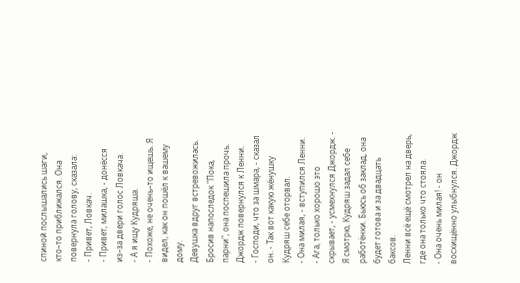спиной послышались шаги, кто–то приближался. Она повернула голову, сказала:
- Привет, Ловкач.
- Привет, милашка, - донёсся из–за двери голос Ловкача.
- А я ищу Кудряша.
- Похоже, не очень–то ищешь. Я видел, как он пошёл к вашему дому.
Девушка вдруг встревожилась. Бросив напоследок "Пока, парни", она поспешила прочь.
Джордж повернулся к Ленни.
- Господи, что за шмара, - сказал он. - Так вот какую жёнушку Кудряш себе оторвал.
- Она милая, - вступился Ленни.
- Ага, только хорошо это скрывает, - усмехнулся Джордж. - Я смотрю, Кудряш задал себе работёнки. Бьюсь об заклад, она будет готова и за двадцать баксов.
Ленни всё ещё смотрел на дверь, где она только что стояла.
- Она очень милая! - он восхищённо улыбнулся. Джордж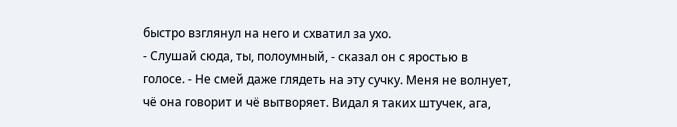быстро взглянул на него и схватил за ухо.
- Слушай сюда, ты, полоумный, - сказал он с яростью в голосе. - Не смей даже глядеть на эту сучку. Меня не волнует, чё она говорит и чё вытворяет. Видал я таких штучек, ага,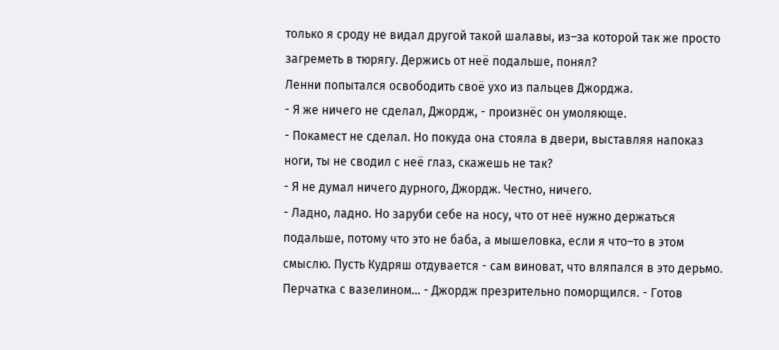только я сроду не видал другой такой шалавы, из–за которой так же просто загреметь в тюрягу. Держись от неё подальше, понял?
Ленни попытался освободить своё ухо из пальцев Джорджа.
- Я же ничего не сделал, Джордж, - произнёс он умоляюще.
- Покамест не сделал. Но покуда она стояла в двери, выставляя напоказ ноги, ты не сводил с неё глаз, скажешь не так?
- Я не думал ничего дурного, Джордж. Честно, ничего.
- Ладно, ладно. Но заруби себе на носу, что от неё нужно держаться подальше, потому что это не баба, а мышеловка, если я что–то в этом смыслю. Пусть Кудряш отдувается - сам виноват, что вляпался в это дерьмо. Перчатка с вазелином… - Джордж презрительно поморщился. - Готов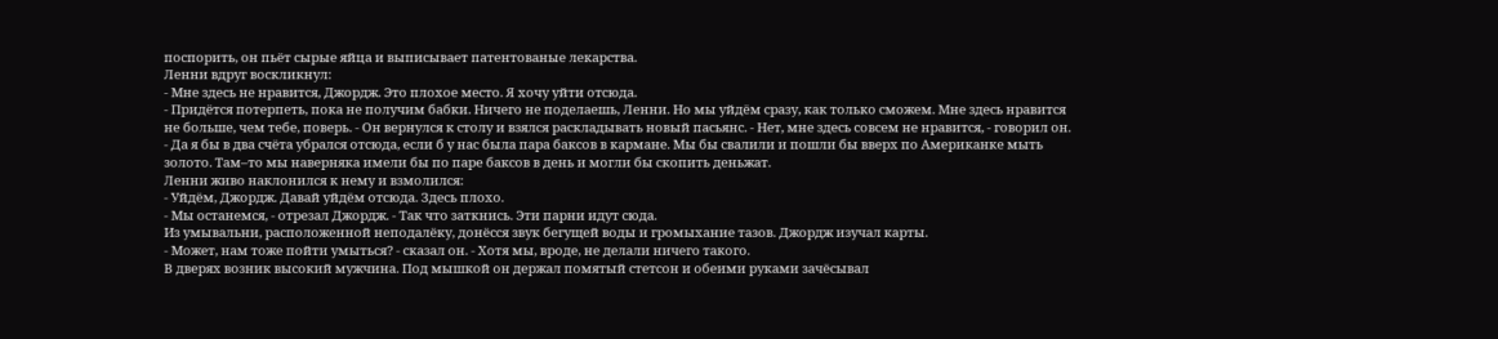поспорить, он пьёт сырые яйца и выписывает патентованые лекарства.
Ленни вдруг воскликнул:
- Мне здесь не нравится, Джордж. Это плохое место. Я хочу уйти отсюда.
- Придётся потерпеть, пока не получим бабки. Ничего не поделаешь, Ленни. Но мы уйдём сразу, как только сможем. Мне здесь нравится не больше, чем тебе, поверь. - Он вернулся к столу и взялся раскладывать новый пасьянс. - Нет, мне здесь совсем не нравится, - говорил он. - Да я бы в два счёта убрался отсюда, если б у нас была пара баксов в кармане. Мы бы свалили и пошли бы вверх по Американке мыть золото. Там–то мы наверняка имели бы по паре баксов в день и могли бы скопить деньжат.
Ленни живо наклонился к нему и взмолился:
- Уйдём, Джордж. Давай уйдём отсюда. Здесь плохо.
- Мы останемся, - отрезал Джордж. - Так что заткнись. Эти парни идут сюда.
Из умывальни, расположенной неподалёку, донёсся звук бегущей воды и громыхание тазов. Джордж изучал карты.
- Может, нам тоже пойти умыться? - сказал он. - Хотя мы, вроде, не делали ничего такого.
В дверях возник высокий мужчина. Под мышкой он держал помятый стетсон и обеими руками зачёсывал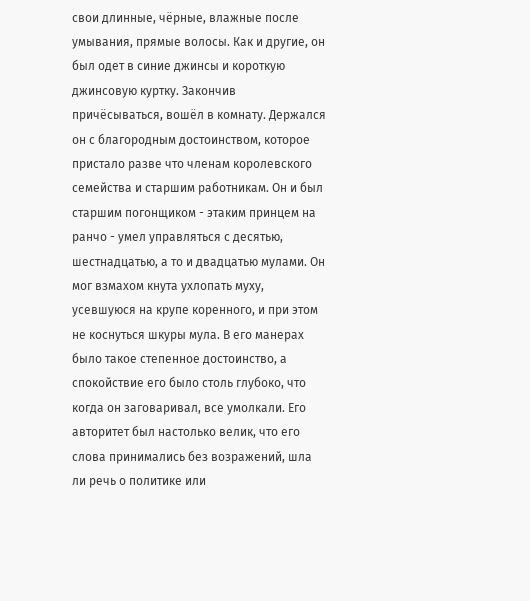свои длинные, чёрные, влажные после умывания, прямые волосы. Как и другие, он был одет в синие джинсы и короткую джинсовую куртку. Закончив причёсываться, вошёл в комнату. Держался он с благородным достоинством, которое пристало разве что членам королевского семейства и старшим работникам. Он и был старшим погонщиком - этаким принцем на ранчо - умел управляться с десятью, шестнадцатью, а то и двадцатью мулами. Он мог взмахом кнута ухлопать муху, усевшуюся на крупе коренного, и при этом не коснуться шкуры мула. В его манерах было такое степенное достоинство, а спокойствие его было столь глубоко, что когда он заговаривал, все умолкали. Его авторитет был настолько велик, что его слова принимались без возражений, шла ли речь о политике или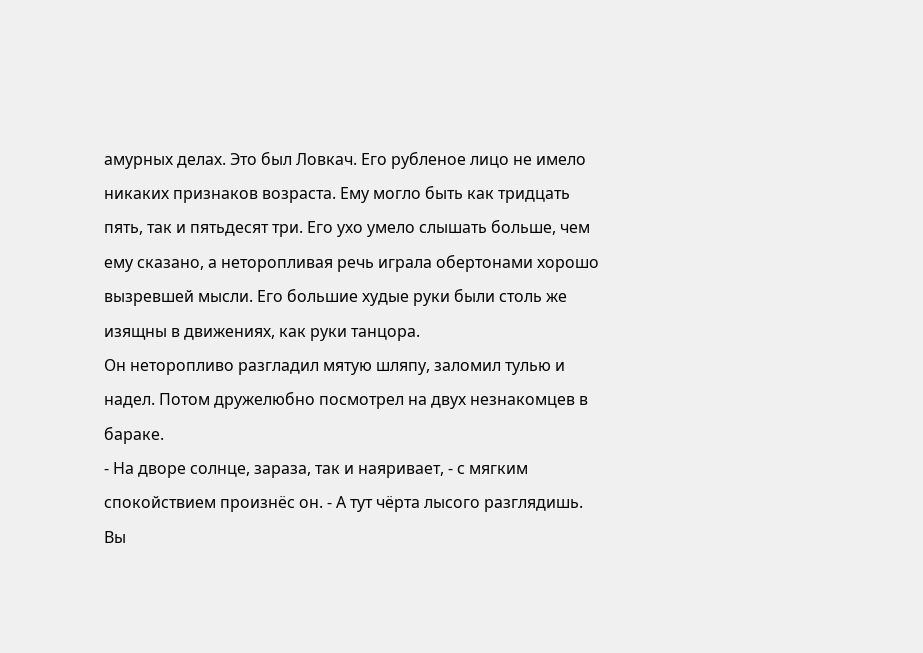амурных делах. Это был Ловкач. Его рубленое лицо не имело никаких признаков возраста. Ему могло быть как тридцать пять, так и пятьдесят три. Его ухо умело слышать больше, чем ему сказано, а неторопливая речь играла обертонами хорошо вызревшей мысли. Его большие худые руки были столь же изящны в движениях, как руки танцора.
Он неторопливо разгладил мятую шляпу, заломил тулью и надел. Потом дружелюбно посмотрел на двух незнакомцев в бараке.
- На дворе солнце, зараза, так и наяривает, - с мягким спокойствием произнёс он. - А тут чёрта лысого разглядишь. Вы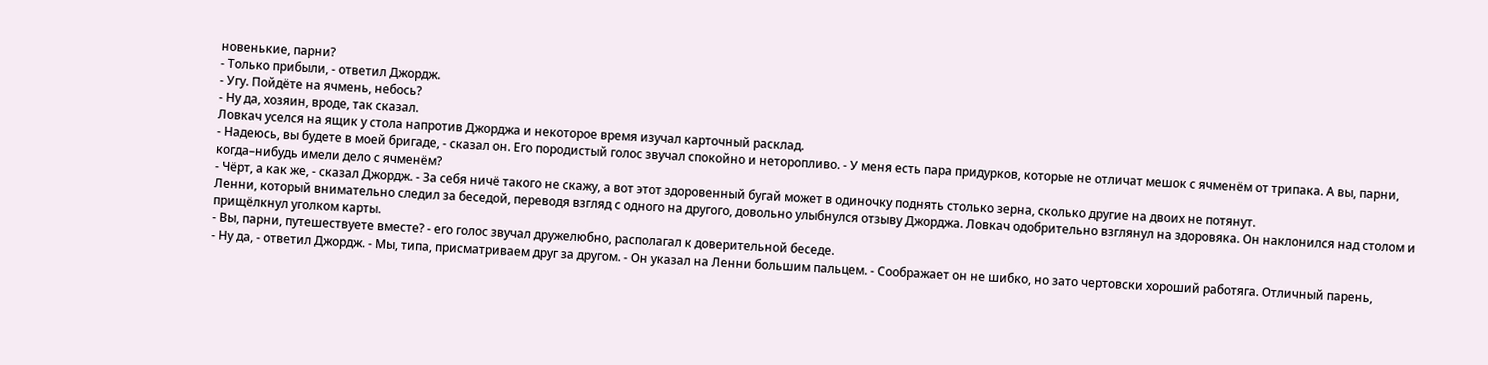новенькие, парни?
- Только прибыли, - ответил Джордж.
- Угу. Пойдёте на ячмень, небось?
- Ну да, хозяин, вроде, так сказал.
Ловкач уселся на ящик у стола напротив Джорджа и некоторое время изучал карточный расклад.
- Надеюсь, вы будете в моей бригаде, - сказал он. Его породистый голос звучал спокойно и неторопливо. - У меня есть пара придурков, которые не отличат мешок с ячменём от трипака. А вы, парни, когда–нибудь имели дело с ячменём?
- Чёрт, а как же, - сказал Джордж. - За себя ничё такого не скажу, а вот этот здоровенный бугай может в одиночку поднять столько зерна, сколько другие на двоих не потянут.
Ленни, который внимательно следил за беседой, переводя взгляд с одного на другого, довольно улыбнулся отзыву Джорджа. Ловкач одобрительно взглянул на здоровяка. Он наклонился над столом и прищёлкнул уголком карты.
- Вы, парни, путешествуете вместе? - его голос звучал дружелюбно, располагал к доверительной беседе.
- Ну да, - ответил Джордж. - Мы, типа, присматриваем друг за другом. - Он указал на Ленни большим пальцем. - Соображает он не шибко, но зато чертовски хороший работяга. Отличный парень,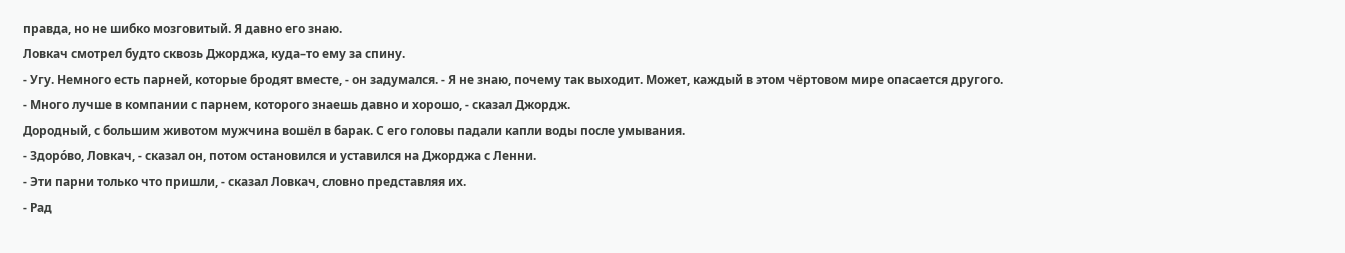правда, но не шибко мозговитый. Я давно его знаю.
Ловкач смотрел будто сквозь Джорджа, куда–то ему за спину.
- Угу. Немного есть парней, которые бродят вместе, - он задумался. - Я не знаю, почему так выходит. Может, каждый в этом чёртовом мире опасается другого.
- Много лучше в компании с парнем, которого знаешь давно и хорошо, - сказал Джордж.
Дородный, с большим животом мужчина вошёл в барак. С его головы падали капли воды после умывания.
- Здоро́во, Ловкач, - сказал он, потом остановился и уставился на Джорджа с Ленни.
- Эти парни только что пришли, - сказал Ловкач, словно представляя их.
- Рад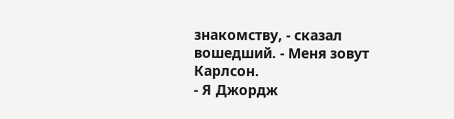знакомству, - сказал вошедший. - Меня зовут Карлсон.
- Я Джордж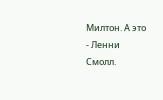Милтон. А это - Ленни Смолл.